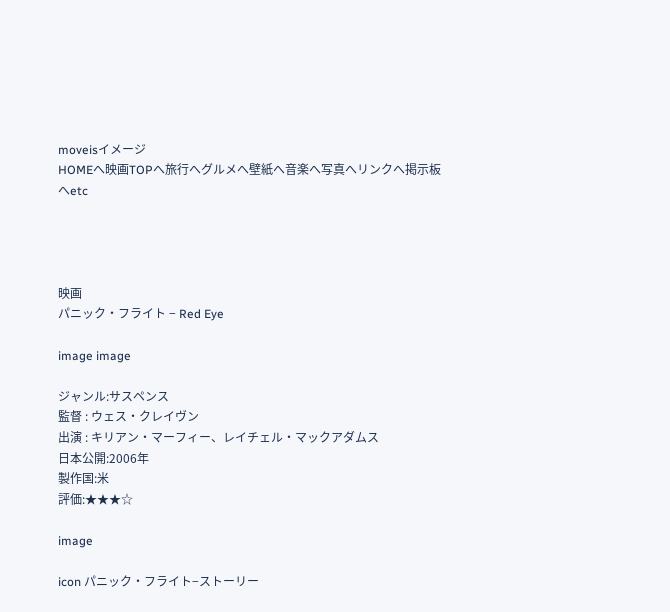moveisイメージ
HOMEへ映画TOPへ旅行へグルメへ壁紙へ音楽へ写真へリンクへ掲示板へetc




映画
パニック・フライト − Red Eye

image image

ジャンル:サスペンス
監督 : ウェス・クレイヴン
出演 : キリアン・マーフィー、レイチェル・マックアダムス
日本公開:2006年
製作国:米
評価:★★★☆

image

icon パニック・フライト−ストーリー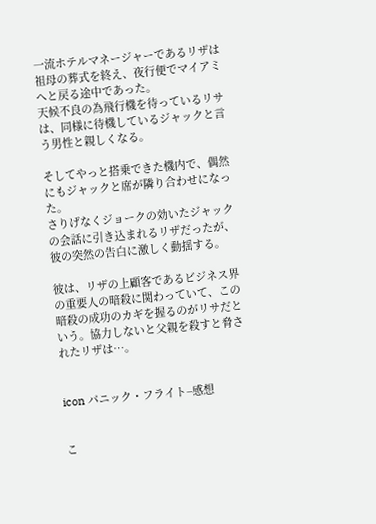一流ホテルマネージャーであるリザは祖母の葬式を終え、夜行便でマイアミへと戻る途中であった。
天候不良の為飛行機を待っているリサは、同様に待機しているジャックと言う男性と親しくなる。

そしてやっと搭乗できた機内で、偶然にもジャックと席が隣り合わせになった。
さりげなくジョークの効いたジャックの会話に引き込まれるリザだったが、彼の突然の告白に激しく動揺する。

彼は、リザの上顧客であるビジネス界の重要人の暗殺に関わっていて、この暗殺の成功のカギを握るのがリサだという。協力しないと父親を殺すと脅されたリザは…。


icon パニック・フライト−感想


こ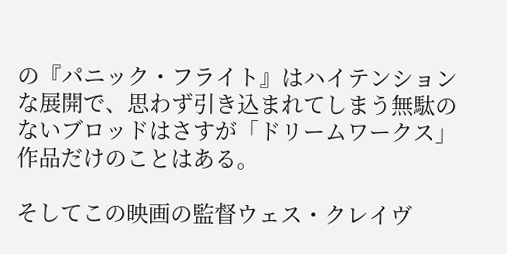の『パニック・フライト』はハイテンションな展開で、思わず引き込まれてしまう無駄のないブロッドはさすが「ドリームワークス」作品だけのことはある。

そしてこの映画の監督ウェス・クレイヴ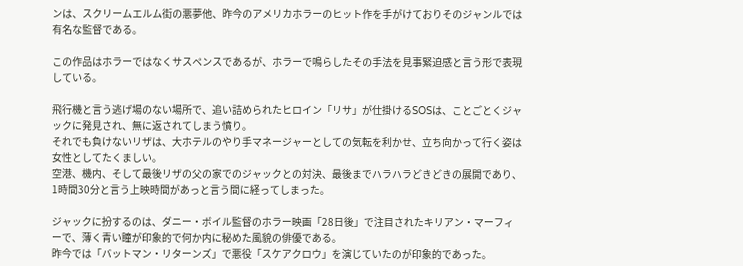ンは、スクリームエルム街の悪夢他、昨今のアメリカホラーのヒット作を手がけておりそのジャンルでは有名な監督である。

この作品はホラーではなくサスペンスであるが、ホラーで鳴らしたその手法を見事緊迫感と言う形で表現している。

飛行機と言う逃げ場のない場所で、追い詰められたヒロイン「リサ」が仕掛けるSOSは、ことごとくジャックに発見され、無に返されてしまう憤り。
それでも負けないリザは、大ホテルのやり手マネージャーとしての気転を利かせ、立ち向かって行く姿は女性としてたくましい。
空港、機内、そして最後リザの父の家でのジャックとの対決、最後までハラハラどきどきの展開であり、1時間30分と言う上映時間があっと言う間に経ってしまった。

ジャックに扮するのは、ダニー・ボイル監督のホラー映画「28日後」で注目されたキリアン・マーフィーで、薄く青い瞳が印象的で何か内に秘めた風貌の俳優である。
昨今では「バットマン・リターンズ」で悪役「スケアクロウ」を演じていたのが印象的であった。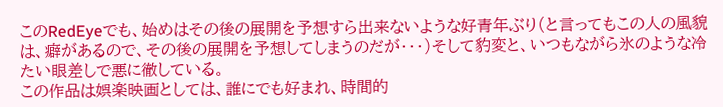このRedEyeでも、始めはその後の展開を予想すら出来ないような好青年ぶり(と言ってもこの人の風貌は、癖があるので、その後の展開を予想してしまうのだが・・・)そして豹変と、いつもながら氷のような冷たい眼差しで悪に徹している。
この作品は娯楽映画としては、誰にでも好まれ、時間的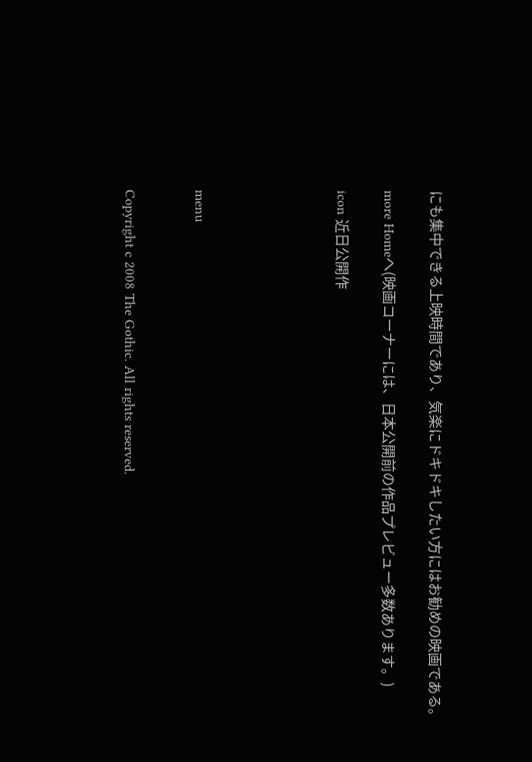にも集中できる上映時間であり、気楽にドキドキしたい方にはお勧めの映画である。

more Homeへ(映画コーナーには、日本公開前の作品プレビュー多数あります。)

icon 近日公開作





menu


Copyright c 2008 The Gothic. All rights reserved.